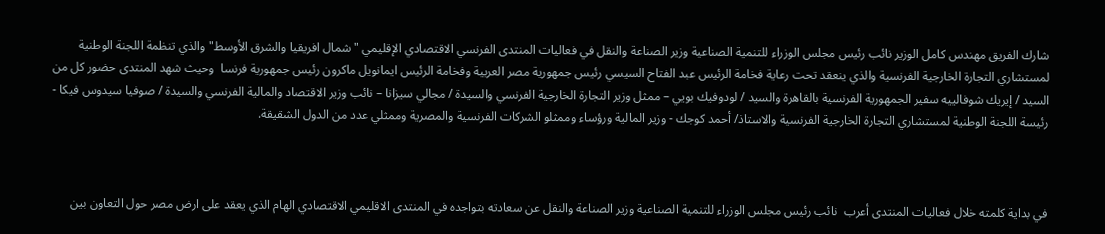شارك الفريق مهندس كامل الوزير نائب رئيس مجلس الوزراء للتنمية الصناعية وزير الصناعة والنقل في فعاليات المنتدى الفرنسي الاقتصادي الإقليمي " شمال افريقيا والشرق الأوسط" والذي تنظمة اللجنة الوطنية لمستشاري التجارة الخارجية الفرنسية والذي ينعقد تحت رعاية فخامة الرئيس عبد الفتاح السيسي رئيس جمهورية مصر العربية وفخامة الرئيس ايمانويل ماكرون رئيس جمهورية فرنسا  وحيث شهد المنتدى حضور كل من السيد / إيريك شوفالييه سفير الجمهورية الفرنسية بالقاهرة والسيد / لودوفيك بويي – ممثل وزير التجارة الخارجية الفرنسي والسيدة / مجالي سيزانا – نائب وزير الاقتصاد والمالية الفرنسي والسيدة / صوفيا سيدوس فيكا - رئيسة اللجنة الوطنية لمستشاري التجارة الخارجية الفرنسية والاستاذ/ أحمد كوجك - وزير المالية ورؤساء وممثلو الشركات الفرنسية والمصرية وممثلي عدد من الدول الشقيقة.



في بداية كلمته خلال فعاليات المنتدى أعرب  نائب رئيس مجلس الوزراء للتنمية الصناعية وزير الصناعة والنقل عن سعادته بتواجده في المنتدى الاقليمي الاقتصادي الهام الذي يعقد على ارض مصر حول التعاون بين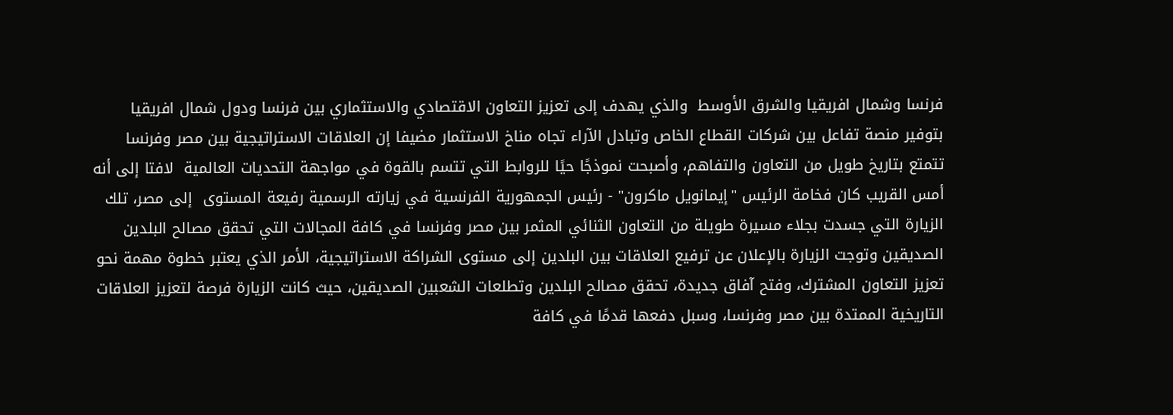فرنسا وشمال افريقيا والشرق الأوسط  والذي يهدف إلى تعزيز التعاون الاقتصادي والاستثماري بين فرنسا ودول شمال افريقيا بتوفير منصة تفاعل بين شركات القطاع الخاص وتبادل الآراء تجاه مناخ الاستثمار مضيفا إن العلاقات الاستراتيجية بين مصر وفرنسا تتمتع بتاريخ طويل من التعاون والتفاهم، وأصبحت نموذجًا حيًا للروابط التي تتسم بالقوة في مواجهة التحديات العالمية  لافتا إلى أنه أمس القريب كان فخامة الرئيس "إيمانويل ماكرون" - رئيس الجمهورية الفرنسية في زيارته الرسمية رفيعة المستوى  إلى مصر، تلك الزيارة التي جسدت بجلاء مسيرة طويلة من التعاون الثنائي المثمر بين مصر وفرنسا في كافة المجالات التي تحقق مصالح البلدين الصديقين وتوجت الزيارة بالإعلان عن ترفيع العلاقات بين البلدين إلى مستوى الشراكة الاستراتيجية، الأمر الذي يعتبر خطوة مهمة نحو تعزيز التعاون المشترك، وفتح آفاق جديدة، تحقق مصالح البلدين وتطلعات الشعبين الصديقين، حيث كانت الزيارة فرصة لتعزيز العلاقات التاريخية الممتدة بين مصر وفرنسا، وسبل دفعها قدمًا في كافة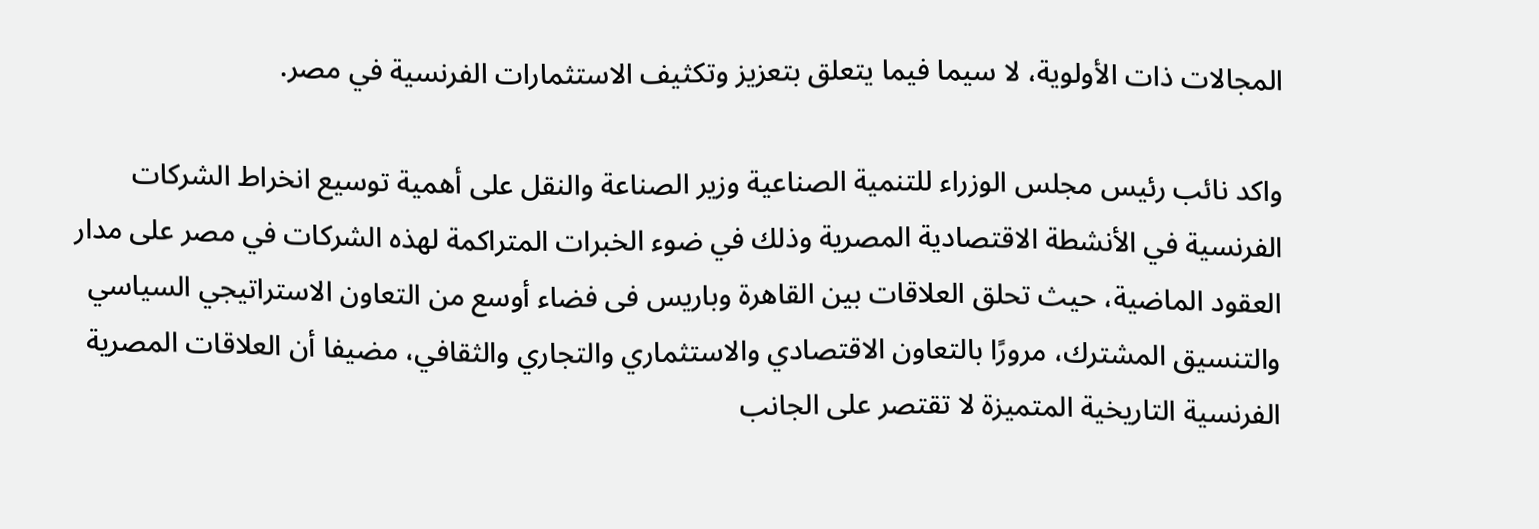المجالات ذات الأولوية، لا سيما فيما يتعلق بتعزيز وتكثيف الاستثمارات الفرنسية في مصر.

واكد نائب رئيس مجلس الوزراء للتنمية الصناعية وزير الصناعة والنقل على أهمية توسيع انخراط الشركات الفرنسية في الأنشطة الاقتصادية المصرية وذلك في ضوء الخبرات المتراكمة لهذه الشركات في مصر على مدار العقود الماضية، حيث تحلق العلاقات بين القاهرة وباريس فى فضاء أوسع من التعاون الاستراتيجي السياسي والتنسيق المشترك، مرورًا بالتعاون الاقتصادي والاستثماري والتجاري والثقافي، مضيفا أن العلاقات المصرية الفرنسية التاريخية المتميزة لا تقتصر على الجانب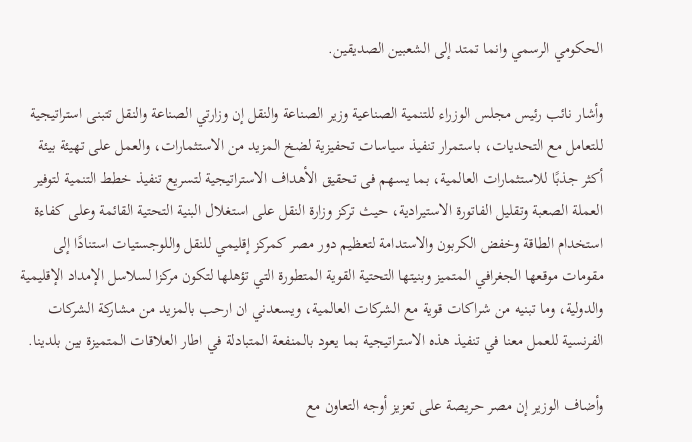الحكومي الرسمي وانما تمتد إلى الشعبين الصديقين.

وأشار نائب رئيس مجلس الوزراء للتنمية الصناعية وزير الصناعة والنقل إن وزارتي الصناعة والنقل تتبنى استراتيجية للتعامل مع التحديات، باستمرار تنفيذ سياسات تحفيزية لضخ المزيد من الاستثمارات، والعمل على تهيئة بيئة أكثر جذبًا للاستثمارات العالمية، بما يسهم فى تحقيق الأهداف الاستراتيجية لتسريع تنفيذ خطط التنمية لتوفير العملة الصعبة وتقليل الفاتورة الاستيرادية، حيث تركز وزارة النقل على استغلال البنية التحتية القائمة وعلى كفاءة استخدام الطاقة وخفض الكربون والاستدامة لتعظيم دور مصر كمركز إقليمي للنقل واللوجستيات استنادًا إلى مقومات موقعها الجغرافي المتميز وبنيتها التحتية القوية المتطورة التي تؤهلها لتكون مركزا لسلاسل الإمداد الإقليمية والدولية، وما تبنيه من شراكات قوية مع الشركات العالمية، ويسعدني ان ارحب بالمزيد من مشاركة الشركات الفرنسية للعمل معنا في تنفيذ هذه الاستراتيجية بما يعود بالمنفعة المتبادلة في اطار العلاقات المتميزة بين بلدينا.

وأضاف الوزير إن مصر حريصة على تعزيز أوجه التعاون مع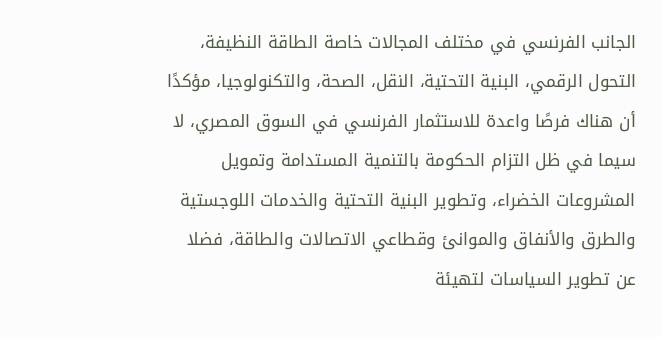الجانب الفرنسي في مختلف المجالات خاصة الطاقة النظيفة، التحول الرقمي، البنية التحتية، النقل، الصحة، والتكنولوجيا، مؤكدًا أن هناك فرصًا واعدة للاستثمار الفرنسي في السوق المصري، لا سيما في ظل التزام الحكومة بالتنمية المستدامة وتمويل المشروعات الخضراء، وتطوير البنية التحتية والخدمات اللوجستية والطرق والأنفاق والموانئ وقطاعي الاتصالات والطاقة، فضلا عن تطوير السياسات لتهيئة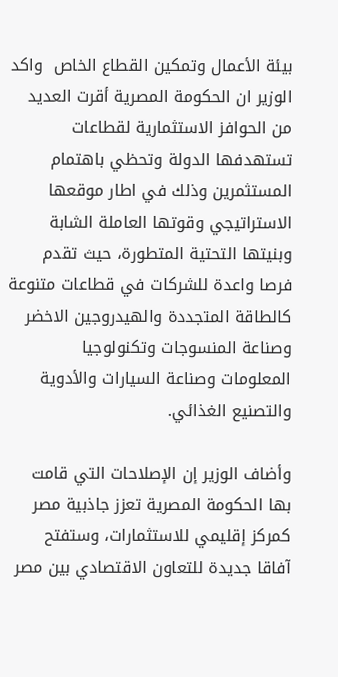بيئة الأعمال وتمكين القطاع الخاص  واكد الوزير ان الحكومة المصرية أقرت العديد من الحوافز الاستثمارية لقطاعات تستهدفها الدولة وتحظي باهتمام المستثمرين وذلك في اطار موقعها الاستراتيجي وقوتها العاملة الشابة وبنيتها التحتية المتطورة، حيث تقدم فرصا واعدة للشركات في قطاعات متنوعة كالطاقة المتجددة والهيدروجين الاخضر وصناعة المنسوجات وتكنولوجيا المعلومات وصناعة السيارات والأدوية والتصنيع الغذائي.

وأضاف الوزير إن الإصلاحات التي قامت بها الحكومة المصرية تعزز جاذبية مصر كمركز إقليمي للاستثمارات، وستفتح آفاقا جديدة للتعاون الاقتصادي بين مصر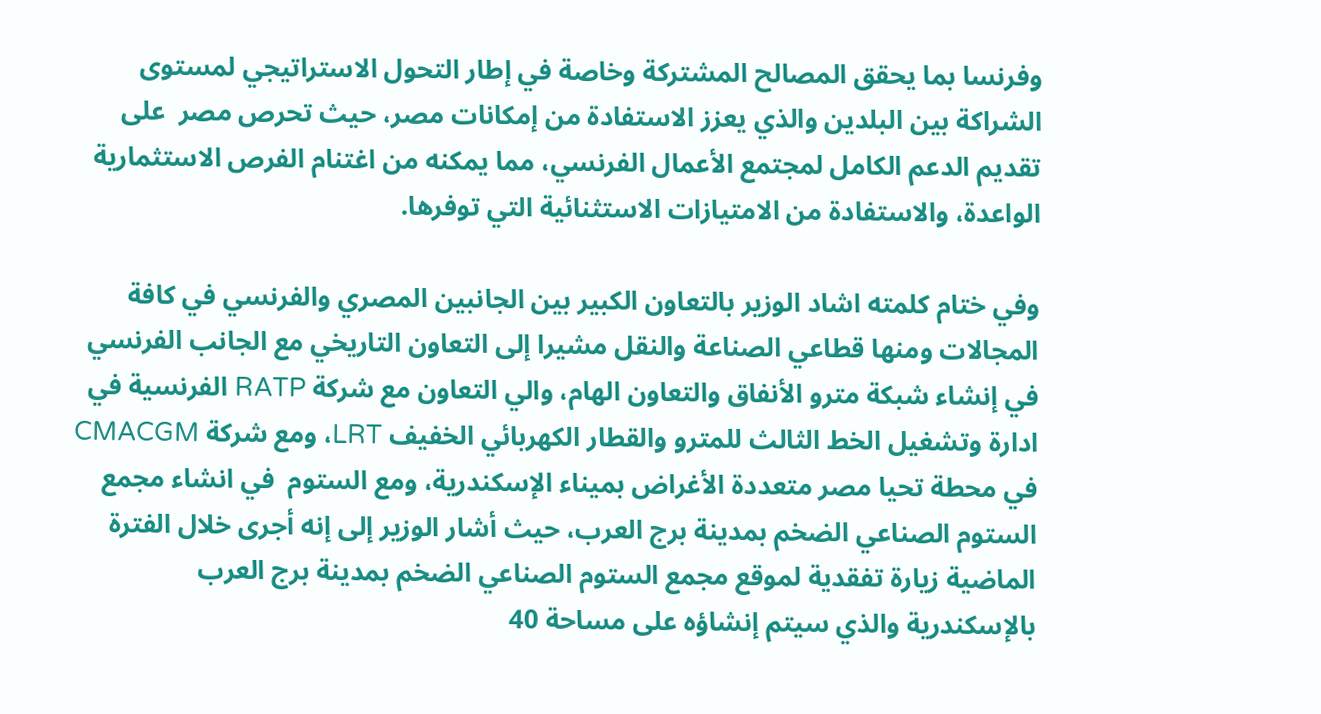وفرنسا بما يحقق المصالح المشتركة وخاصة في إطار التحول الاستراتيجي لمستوى الشراكة بين البلدين والذي يعزز الاستفادة من إمكانات مصر، حيث تحرص مصر  على تقديم الدعم الكامل لمجتمع الأعمال الفرنسي، مما يمكنه من اغتنام الفرص الاستثمارية الواعدة، والاستفادة من الامتيازات الاستثنائية التي توفرها.

وفي ختام كلمته اشاد الوزير بالتعاون الكبير بين الجانبين المصري والفرنسي في كافة المجالات ومنها قطاعي الصناعة والنقل مشيرا إلى التعاون التاريخي مع الجانب الفرنسي في إنشاء شبكة مترو الأنفاق والتعاون الهام، والي التعاون مع شركة RATP الفرنسية في ادارة وتشغيل الخط الثالث للمترو والقطار الكهربائي الخفيف LRT، ومع شركة CMACGM في محطة تحيا مصر متعددة الأغراض بميناء الإسكندرية، ومع الستوم  في انشاء مجمع الستوم الصناعي الضخم بمدينة برج العرب، حيث أشار الوزير إلى إنه أجرى خلال الفترة الماضية زيارة تفقدية لموقع مجمع الستوم الصناعي الضخم بمدينة برج العرب بالإسكندرية والذي سيتم إنشاؤه على مساحة 40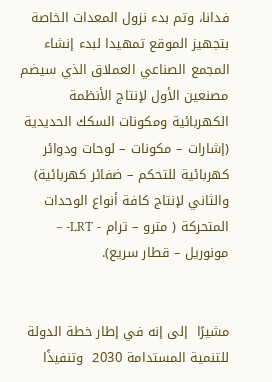فدانا، وتم بدء نزول المعدات الخاصة بتجهيز الموقع تمهيدا لبدء إنشاء المجمع الصناعي العملاق الذي سيضم مصنعين الأول لإنتاج الأنظمة الكهربائية ومكونات السكك الحديدية (إشارات – مكونات – لوحات ودوائر كهربائية للتحكم – ضفائر كهربائية) والثاني لإنتاج كافة أنواع الوحدات المتحركة ( مترو – ترام - LRT- – مونوريل – قطار سريع).


مشيرًا  إلى إنه في إطار خطة الدولة للتنمية المستدامة 2030  وتنفيذًا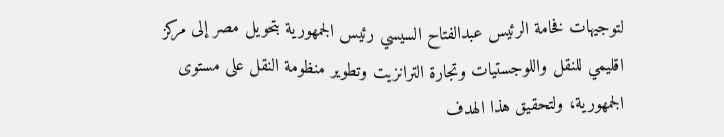لتوجيهات فخامة الرئيس عبدالفتاح السيسي رئيس الجمهورية بتحويل مصر إلى مركز اقليمي للنقل واللوجستيات وتجارة الترانزيت وتطوير منظومة النقل على مستوى الجمهورية، ولتحقيق هذا الهدف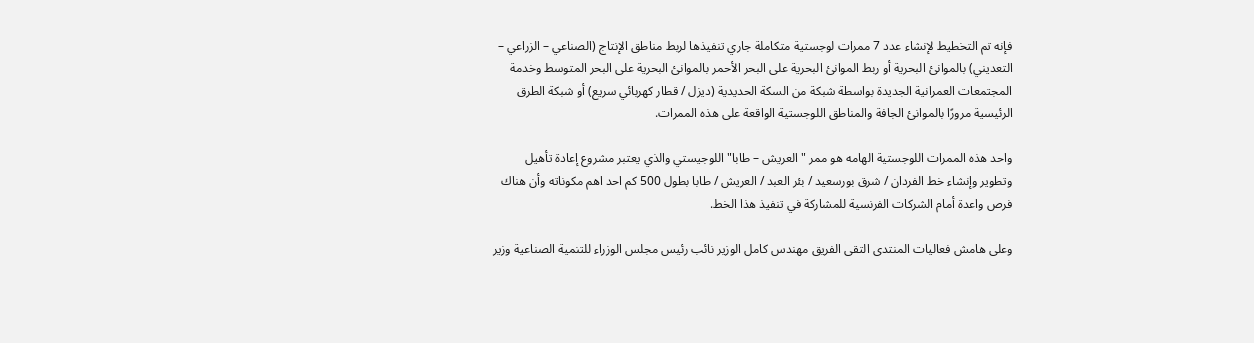فإنه تم التخطيط لإنشاء عدد 7 ممرات لوجستية متكاملة جاري تنفيذها لربط مناطق الإنتاج (الصناعي – الزراعي – التعديني) بالموانئ البحرية أو ربط الموانئ البحرية على البحر الأحمر بالموانئ البحرية على البحر المتوسط وخدمة المجتمعات العمرانية الجديدة بواسطة شبكة من السكة الحديدية (ديزل / قطار كهربائي سريع) أو شبكة الطرق الرئيسية مرورًا بالموانئ الجافة والمناطق اللوجستية الواقعة على هذه الممرات.

واحد هذه الممرات اللوجستية الهامه هو ممر "العريش – طابا" اللوجيستي والذي يعتبر مشروع إعادة تأهيل وتطوير وإنشاء خط الفردان / شرق بورسعيد / بئر العبد / العريش / طابا بطول 500 كم احد اهم مكوناته وأن هناك فرص واعدة أمام الشركات الفرنسية للمشاركة في تنفيذ هذا الخط.

وعلى هامش فعاليات المنتدى التقى الفريق مهندس كامل الوزير نائب رئيس مجلس الوزراء للتنمية الصناعية وزير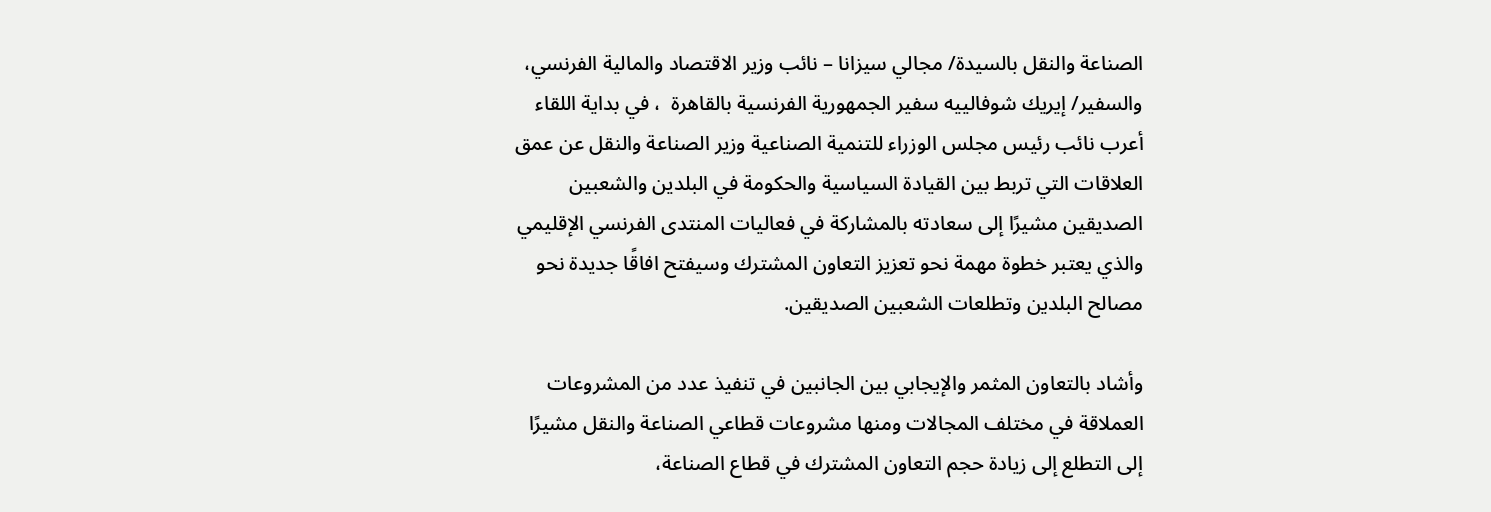الصناعة والنقل بالسيدة/ مجالي سيزانا – نائب وزير الاقتصاد والمالية الفرنسي، والسفير/ إيريك شوفالييه سفير الجمهورية الفرنسية بالقاهرة  ، في بداية اللقاء أعرب نائب رئيس مجلس الوزراء للتنمية الصناعية وزير الصناعة والنقل عن عمق العلاقات التي تربط بين القيادة السياسية والحكومة في البلدين والشعبين الصديقين مشيرًا إلى سعادته بالمشاركة في فعاليات المنتدى الفرنسي الإقليمي والذي يعتبر خطوة مهمة نحو تعزيز التعاون المشترك وسيفتح افاقًا جديدة نحو مصالح البلدين وتطلعات الشعبين الصديقين.

وأشاد بالتعاون المثمر والإيجابي بين الجانبين في تنفيذ عدد من المشروعات العملاقة في مختلف المجالات ومنها مشروعات قطاعي الصناعة والنقل مشيرًا إلى التطلع إلى زيادة حجم التعاون المشترك في قطاع الصناعة،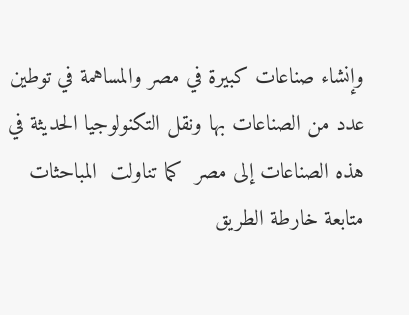وإنشاء صناعات كبيرة في مصر والمساهمة في توطين عدد من الصناعات بها ونقل التكنولوجيا الحديثة في هذه الصناعات إلى مصر  كما تناولت  المباحثات متابعة خارطة الطريق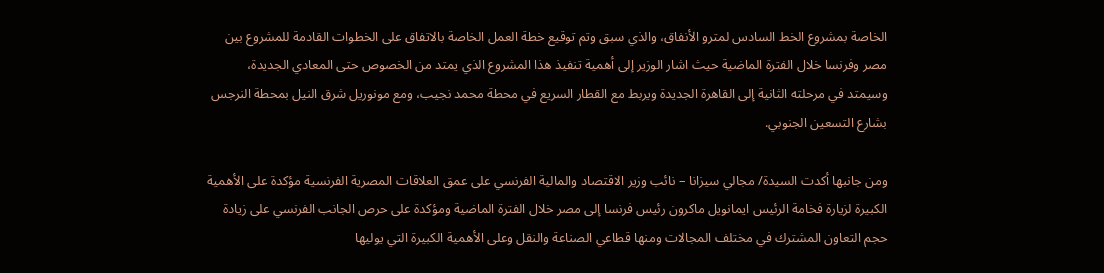الخاصة بمشروع الخط السادس لمترو الأنفاق، والذي سبق وتم توقيع خطة العمل الخاصة بالاتفاق على الخطوات القادمة للمشروع بين مصر وفرنسا خلال الفترة الماضية حيث اشار الوزير إلى أهمية تنفيذ هذا المشروع الذي يمتد من الخصوص حتى المعادي الجديدة، وسيمتد في مرحلته الثانية إلى القاهرة الجديدة ويربط مع القطار السريع في محطة محمد نجيب، ومع مونوريل شرق النيل بمحطة النرجس بشارع التسعين الجنوبي.

ومن جانبها أكدت السيدة/ مجالي سيزانا – نائب وزير الاقتصاد والمالية الفرنسي على عمق العلاقات المصرية الفرنسية مؤكدة على الأهمية الكبيرة لزيارة فخامة الرئيس ايمانويل ماكرون رئيس فرنسا إلى مصر خلال الفترة الماضية ومؤكدة على حرص الجانب الفرنسي على زيادة حجم التعاون المشترك في مختلف المجالات ومنها قطاعي الصناعة والنقل وعلى الأهمية الكبيرة التي يوليها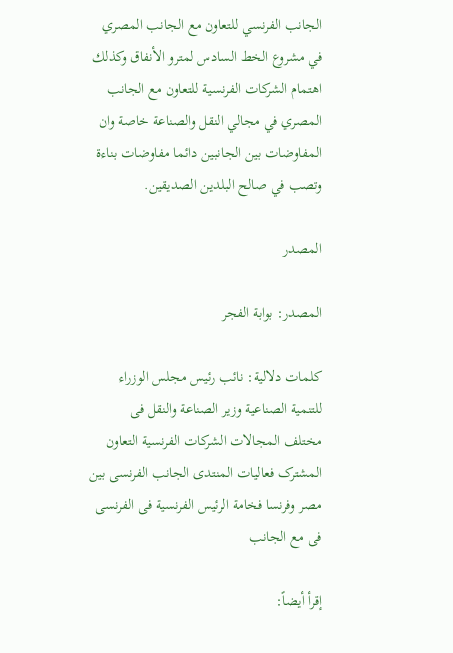الجانب الفرنسي للتعاون مع الجانب المصري في مشروع الخط السادس لمترو الأنفاق وكذلك اهتمام الشركات الفرنسية للتعاون مع الجانب المصري في مجالي النقل والصناعة خاصة وان المفاوضات بين الجانبين دائما مفاوضات بناءة وتصب في صالح البلدين الصديقين.

المصدر

المصدر: بوابة الفجر

كلمات دلالية: نائب رئیس مجلس الوزراء للتنمیة الصناعیة وزیر الصناعة والنقل فی مختلف المجالات الشرکات الفرنسیة التعاون المشترک فعالیات المنتدى الجانب الفرنسی بین مصر وفرنسا فخامة الرئیس الفرنسیة فی الفرنسی فی مع الجانب

إقرأ أيضاً: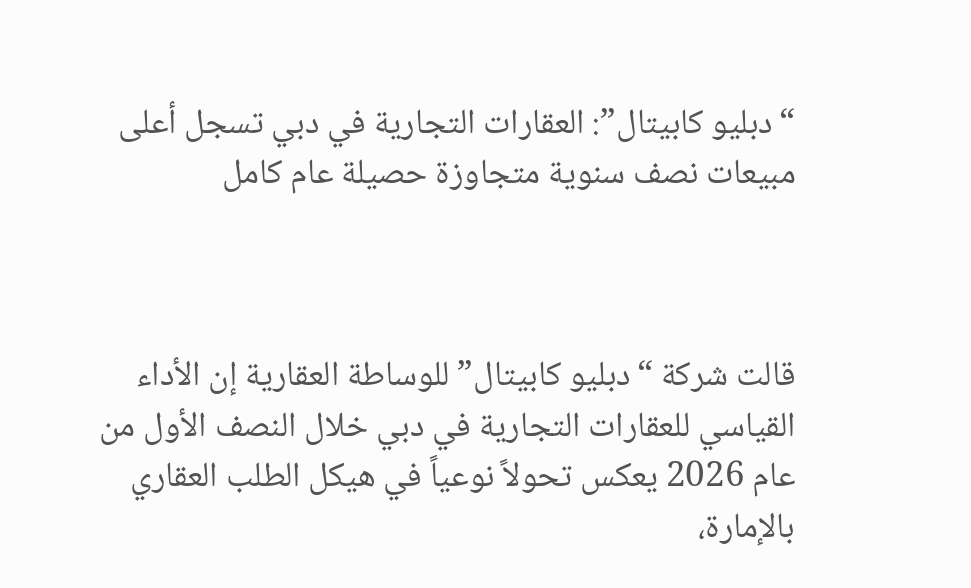“دبليو كابيتال”: العقارات التجارية في دبي تسجل أعلى مبيعات نصف سنوية متجاوزة حصيلة عام كامل



قالت شركة “دبليو كابيتال” للوساطة العقارية إن الأداء القياسي للعقارات التجارية في دبي خلال النصف الأول من عام 2026 يعكس تحولاً نوعياً في هيكل الطلب العقاري بالإمارة،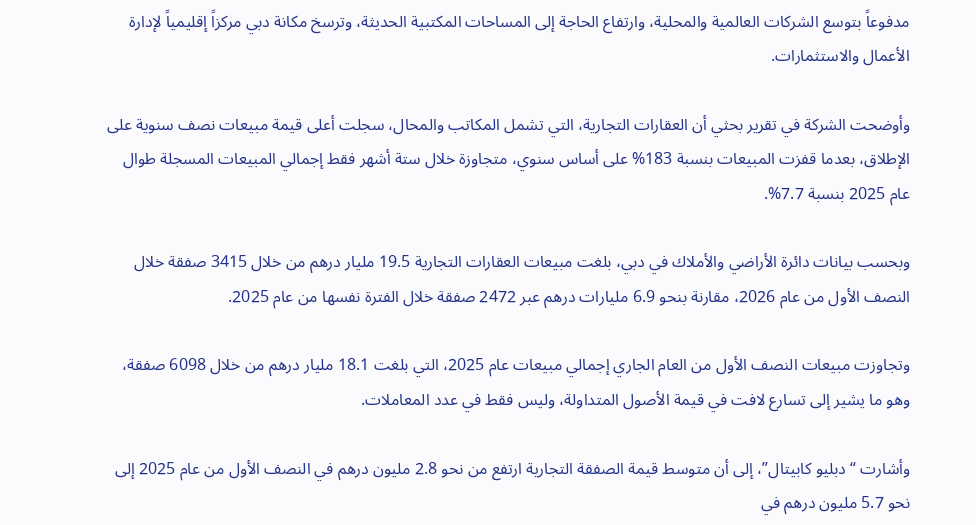مدفوعاً بتوسع الشركات العالمية والمحلية، وارتفاع الحاجة إلى المساحات المكتبية الحديثة، وترسخ مكانة دبي مركزاً إقليمياً لإدارة الأعمال والاستثمارات.

وأوضحت الشركة في تقرير بحثي أن العقارات التجارية، التي تشمل المكاتب والمحال، سجلت أعلى قيمة مبيعات نصف سنوية على الإطلاق، بعدما قفزت المبيعات بنسبة 183% على أساس سنوي، متجاوزة خلال ستة أشهر فقط إجمالي المبيعات المسجلة طوال عام 2025 بنسبة 7.7%.

وبحسب بيانات دائرة الأراضي والأملاك في دبي، بلغت مبيعات العقارات التجارية 19.5 مليار درهم من خلال 3415 صفقة خلال النصف الأول من عام 2026، مقارنة بنحو 6.9 مليارات درهم عبر 2472 صفقة خلال الفترة نفسها من عام 2025.

وتجاوزت مبيعات النصف الأول من العام الجاري إجمالي مبيعات عام 2025، التي بلغت 18.1 مليار درهم من خلال 6098 صفقة، وهو ما يشير إلى تسارع لافت في قيمة الأصول المتداولة، وليس فقط في عدد المعاملات.

وأشارت “دبليو كابيتال”، إلى أن متوسط قيمة الصفقة التجارية ارتفع من نحو 2.8 مليون درهم في النصف الأول من عام 2025 إلى نحو 5.7 مليون درهم في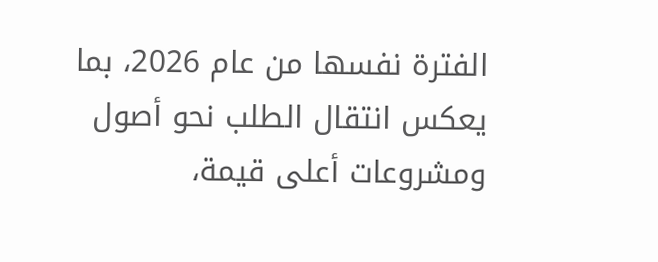الفترة نفسها من عام 2026، بما يعكس انتقال الطلب نحو أصول ومشروعات أعلى قيمة،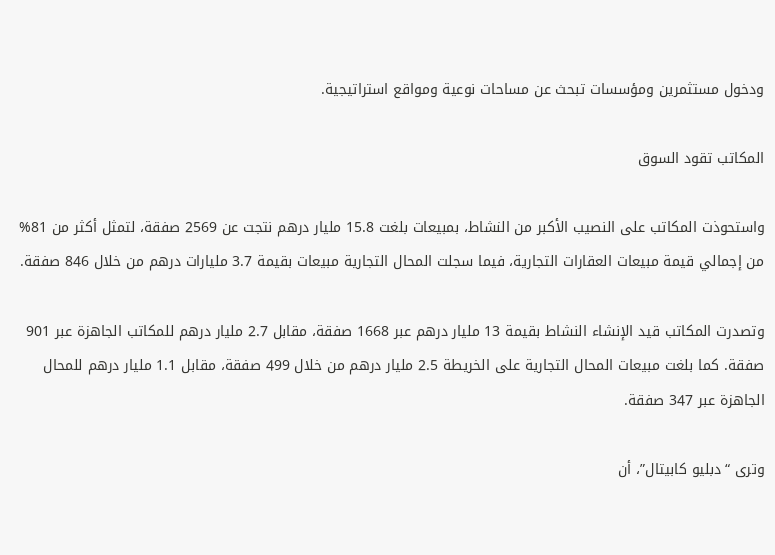ودخول مستثمرين ومؤسسات تبحث عن مساحات نوعية ومواقع استراتيجية.

المكاتب تقود السوق

واستحوذت المكاتب على النصيب الأكبر من النشاط، بمبيعات بلغت 15.8 مليار درهم نتجت عن 2569 صفقة، لتمثل أكثر من 81% من إجمالي قيمة مبيعات العقارات التجارية، فيما سجلت المحال التجارية مبيعات بقيمة 3.7 مليارات درهم من خلال 846 صفقة.

وتصدرت المكاتب قيد الإنشاء النشاط بقيمة 13 مليار درهم عبر 1668 صفقة، مقابل 2.7 مليار درهم للمكاتب الجاهزة عبر 901 صفقة. كما بلغت مبيعات المحال التجارية على الخريطة 2.5 مليار درهم من خلال 499 صفقة، مقابل 1.1 مليار درهم للمحال الجاهزة عبر 347 صفقة.

وترى “دبليو كابيتال”، أن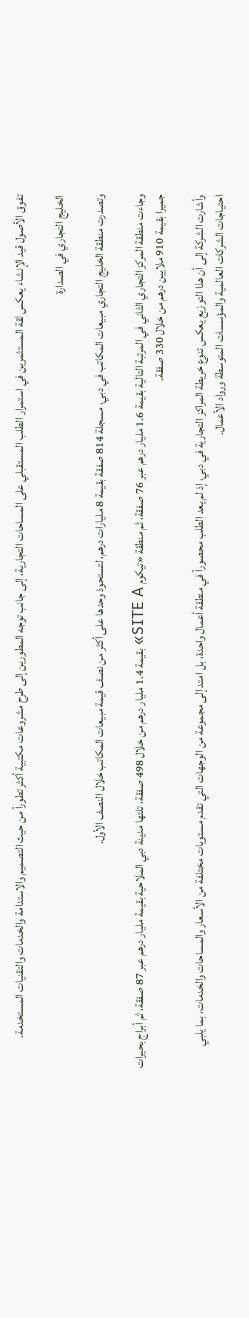تفوق الأصول قيد الإنشاء يعكس ثقة المستثمرين في استمرار الطلب المستقبلي على المساحات التجارية، إلى جانب توجه المطورين إلى طرح مشروعات مكتبية أكثر تطوراً من حيث التصميم والاستدامة والخدمات والتقنيات المستخدمة.

الخليج التجاري في الصدارة

وتصدرت منطقة الخليج التجاري مبيعات المكاتب في دبي، مسجلة 814 صفقة بقيمة 8 مليارات درهم، لتستحوذ وحدها على أكثر من نصف قيمة مبيعات المكاتب خلال النصف الأول.

وجاءت منطقة المركز التجاري الثاني في المرتبة التالية بقيمة 1.6 مليار درهم عبر 76 صفقة، ثم منطقة «تيكوم SITE A» بقيمة 1.4 مليار درهم من خلال 498 صفقة، تلتها مدينة دبي الملاحية بقيمة مليار درهم عبر 87 صفقة، ثم أبراج بحيرات جميرا بقيمة 910 ملايين درهم من خلال 330 صفقة.

وأشارت الشركة إلى أن هذا التوزيع يعكس تنوع خريطة المراكز التجارية في دبي، إذ لم يعد الطلب محصوراً في منطقة أعمال واحدة، بل امتد إلى مجموعة من الوجهات التي تقدم مستويات مختلفة من الأسعار والمساحات والخدمات، بما يلبي احتياجات الشركات العالمية والمؤسسات المتوسطة ورواد الأعمال.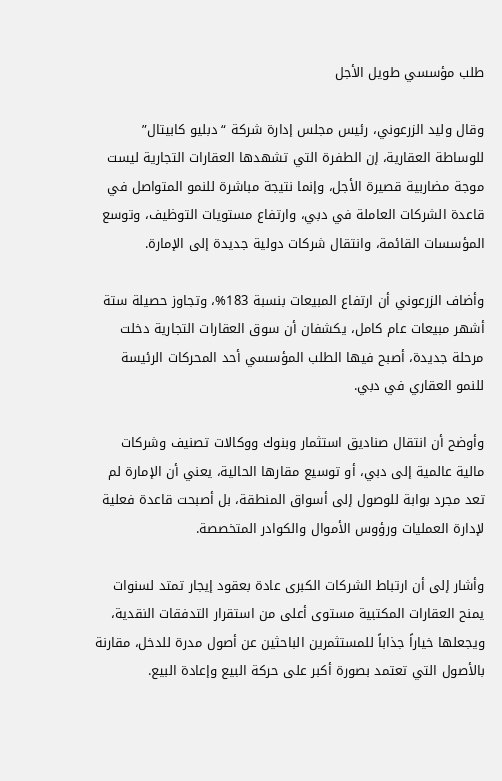طلب مؤسسي طويل الأجل

وقال وليد الزرعوني، رئيس مجلس إدارة شركة “دبليو كابيتال” للوساطة العقارية، إن الطفرة التي تشهدها العقارات التجارية ليست موجة مضاربية قصيرة الأجل، وإنما نتيجة مباشرة للنمو المتواصل في قاعدة الشركات العاملة في دبي، وارتفاع مستويات التوظيف، وتوسع المؤسسات القائمة، وانتقال شركات دولية جديدة إلى الإمارة.

وأضاف الزرعوني أن ارتفاع المبيعات بنسبة 183%، وتجاوز حصيلة ستة أشهر مبيعات عام كامل، يكشفان أن سوق العقارات التجارية دخلت مرحلة جديدة، أصبح فيها الطلب المؤسسي أحد المحركات الرئيسة للنمو العقاري في دبي.

وأوضح أن انتقال صناديق استثمار وبنوك ووكالات تصنيف وشركات مالية عالمية إلى دبي، أو توسيع مقارها الحالية، يعني أن الإمارة لم تعد مجرد بوابة للوصول إلى أسواق المنطقة، بل أصبحت قاعدة فعلية لإدارة العمليات ورؤوس الأموال والكوادر المتخصصة.

وأشار إلى أن ارتباط الشركات الكبرى عادة بعقود إيجار تمتد لسنوات يمنح العقارات المكتبية مستوى أعلى من استقرار التدفقات النقدية، ويجعلها خياراً جذاباً للمستثمرين الباحثين عن أصول مدرة للدخل، مقارنة بالأصول التي تعتمد بصورة أكبر على حركة البيع وإعادة البيع.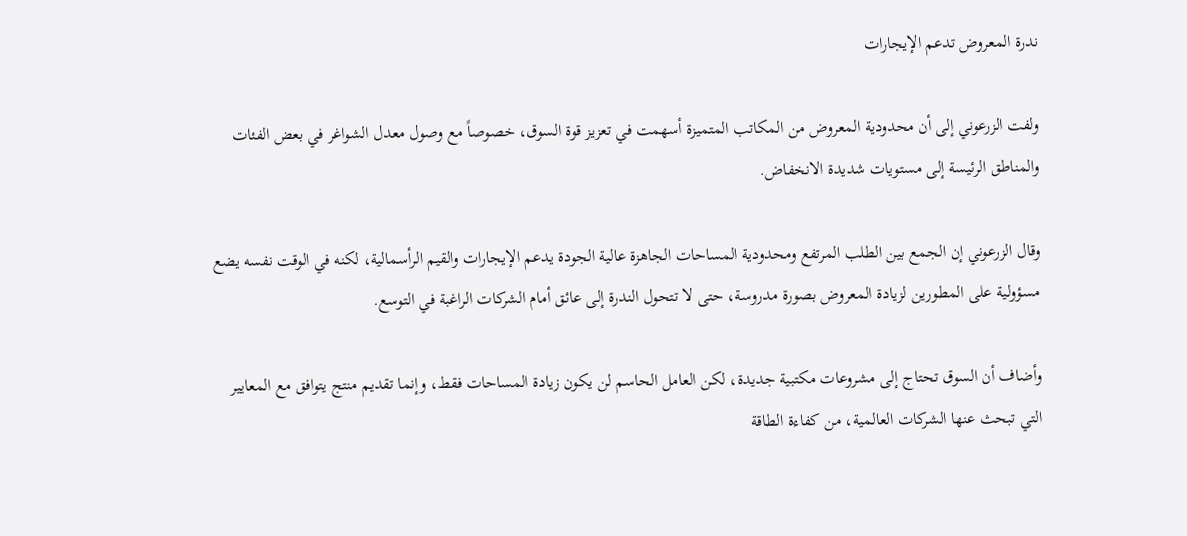ندرة المعروض تدعم الإيجارات

ولفت الزرعوني إلى أن محدودية المعروض من المكاتب المتميزة أسهمت في تعزيز قوة السوق، خصوصاً مع وصول معدل الشواغر في بعض الفئات والمناطق الرئيسة إلى مستويات شديدة الانخفاض.

وقال الزرعوني إن الجمع بين الطلب المرتفع ومحدودية المساحات الجاهزة عالية الجودة يدعم الإيجارات والقيم الرأسمالية، لكنه في الوقت نفسه يضع مسؤولية على المطورين لزيادة المعروض بصورة مدروسة، حتى لا تتحول الندرة إلى عائق أمام الشركات الراغبة في التوسع.

وأضاف أن السوق تحتاج إلى مشروعات مكتبية جديدة، لكن العامل الحاسم لن يكون زيادة المساحات فقط، وإنما تقديم منتج يتوافق مع المعايير التي تبحث عنها الشركات العالمية، من كفاءة الطاقة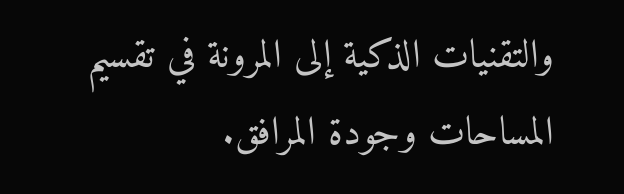والتقنيات الذكية إلى المرونة في تقسيم المساحات وجودة المرافق.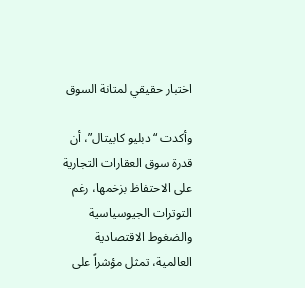اختبار حقيقي لمتانة السوق

وأكدت “دبليو كابيتال”، أن قدرة سوق العقارات التجارية على الاحتفاظ بزخمها، رغم التوترات الجيوسياسية والضغوط الاقتصادية العالمية، تمثل مؤشراً على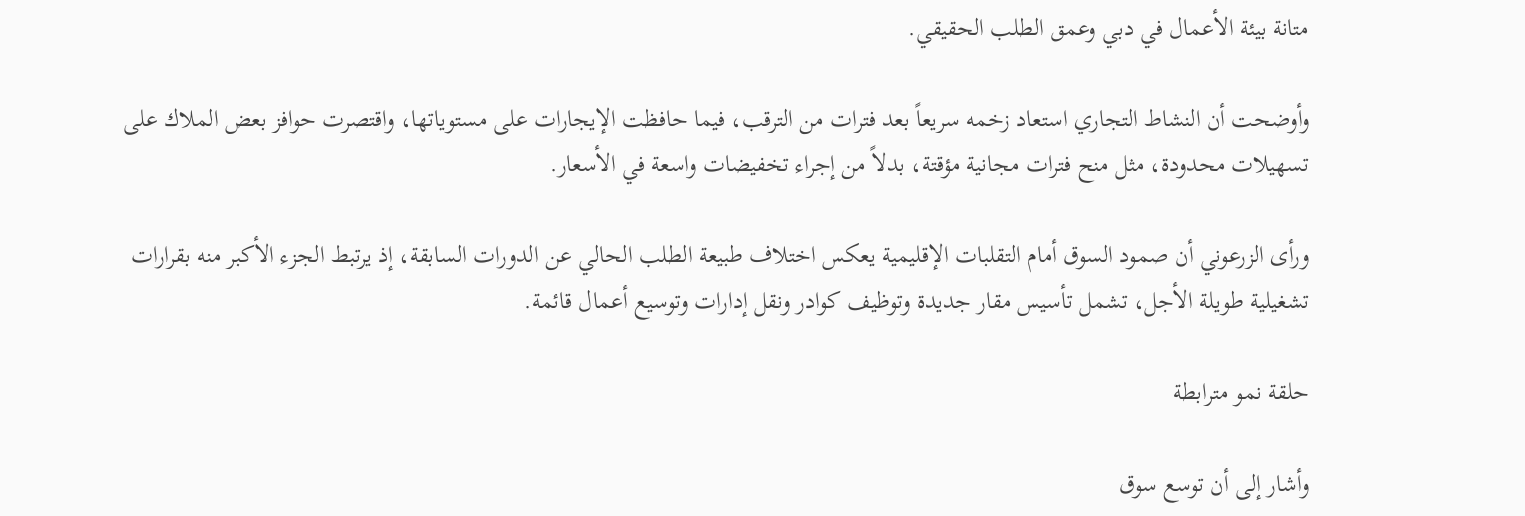متانة بيئة الأعمال في دبي وعمق الطلب الحقيقي.

وأوضحت أن النشاط التجاري استعاد زخمه سريعاً بعد فترات من الترقب، فيما حافظت الإيجارات على مستوياتها، واقتصرت حوافز بعض الملاك على تسهيلات محدودة، مثل منح فترات مجانية مؤقتة، بدلاً من إجراء تخفيضات واسعة في الأسعار.

ورأى الزرعوني أن صمود السوق أمام التقلبات الإقليمية يعكس اختلاف طبيعة الطلب الحالي عن الدورات السابقة، إذ يرتبط الجزء الأكبر منه بقرارات تشغيلية طويلة الأجل، تشمل تأسيس مقار جديدة وتوظيف كوادر ونقل إدارات وتوسيع أعمال قائمة.

حلقة نمو مترابطة

وأشار إلى أن توسع سوق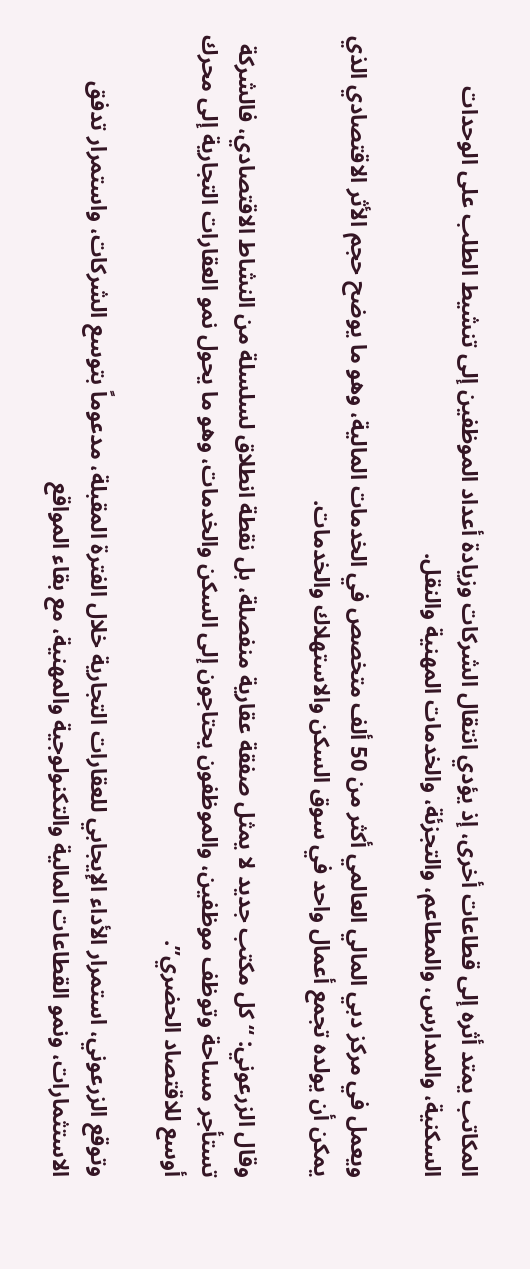المكاتب يمتد أثره إلى قطاعات أخرى، إذ يؤدي انتقال الشركات وزيادة أعداد الموظفين إلى تنشيط الطلب على الوحدات السكنية، والمدارس، والمطاعم، والتجزئة، والخدمات المهنية والنقل.

ويعمل في مركز دبي المالي العالمي أكثر من 50 ألف متخصص في الخدمات المالية، وهو ما يوضح حجم الأثر الاقتصادي الذي يمكن أن يولده تجمع أعمال واحد في سوق السكن والاستهلاك والخدمات.

وقال الزرعوني: “كل مكتب جديد لا يمثل صفقة عقارية منفصلة، بل نقطة انطلاق لسلسلة من النشاط الاقتصادي، فالشركة تستأجر مساحة وتوظف موظفين، والموظفون يحتاجون إلى السكن والخدمات، وهو ما يحول نمو العقارات التجارية إلى محرك أوسع للاقتصاد الحضري”.

وتوقع الزرعوني، استمرار الأداء الإيجابي للعقارات التجارية خلال الفترة المقبلة، مدعوماً بتوسع الشركات، واستمرار تدفق الاستثمارات، ونمو القطاعات المالية والتكنولوجية والمهنية، مع بقاء المواقع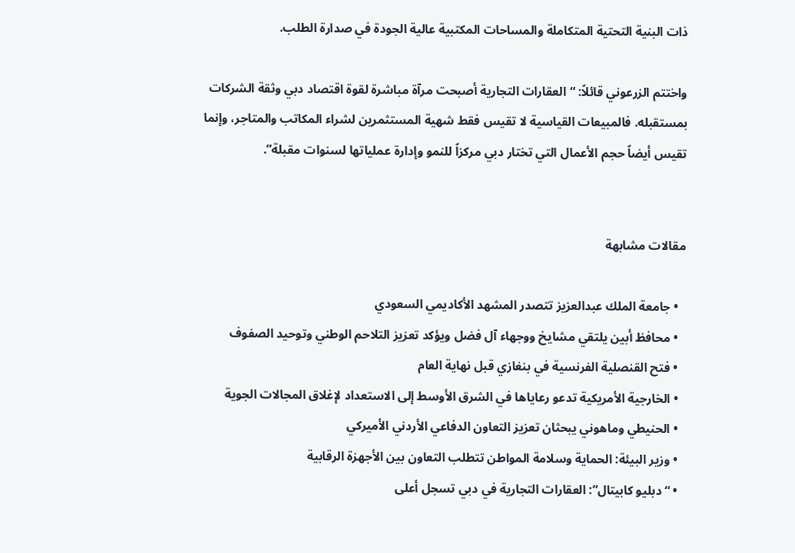ذات البنية التحتية المتكاملة والمساحات المكتبية عالية الجودة في صدارة الطلب.

واختتم الزرعوني قائلاً: “العقارات التجارية أصبحت مرآة مباشرة لقوة اقتصاد دبي وثقة الشركات بمستقبله. فالمبيعات القياسية لا تقيس فقط شهية المستثمرين لشراء المكاتب والمتاجر، وإنما تقيس أيضاً حجم الأعمال التي تختار دبي مركزاً للنمو وإدارة عملياتها لسنوات مقبلة”.


مقالات مشابهة

  • جامعة الملك عبدالعزيز تتصدر المشهد الأكاديمي السعودي
  • محافظ أبين يلتقي مشايخ ووجهاء آل فضل ويؤكد تعزيز التلاحم الوطني وتوحيد الصفوف
  • فتح القنصلية الفرنسية في بنغازي قبل نهاية العام
  • الخارجية الأمريكية تدعو رعاياها في الشرق الأوسط إلى الاستعداد لإغلاق المجالات الجوية
  • الحنيطي وماهوني يبحثان تعزيز التعاون الدفاعي الأردني الأميركي
  • وزير البيئة: الحماية وسلامة المواطن تتطلب التعاون بين الأجهزة الرقابية
  • “دبليو كابيتال”: العقارات التجارية في دبي تسجل أعلى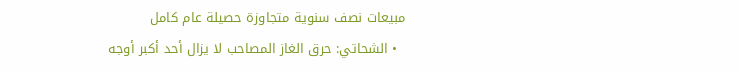مبيعات نصف سنوية متجاوزة حصيلة عام كامل
  • الشحاتي: حرق الغاز المصاحب لا يزال أحد أكبر أوجه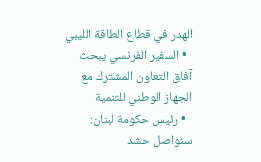الهدر في قطاع الطاقة الليبي
  • السفير الفرنسي يبحث آفاق التعاون المشترك مع الجهاز الوطني للتنمية
  • رئيس حكومة لبنان: سنواصل حشد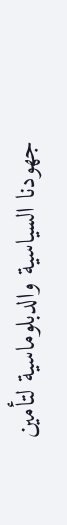جهودنا السياسية والدبلوماسية لتأمين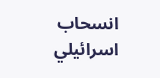انسحاب اسرائيلي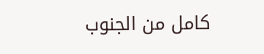كامل من الجنوب